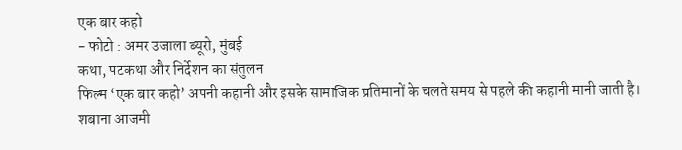एक बार कहो
- फोटो : अमर उजाला ब्यूरो, मुंबई
कथा, पटकथा और निर्देशन का संतुलन
फिल्म ‘एक बार कहो’ अपनी कहानी और इसके सामाजिक प्रतिमानों के चलते समय से पहले की कहानी मानी जाती है। शबाना आजमी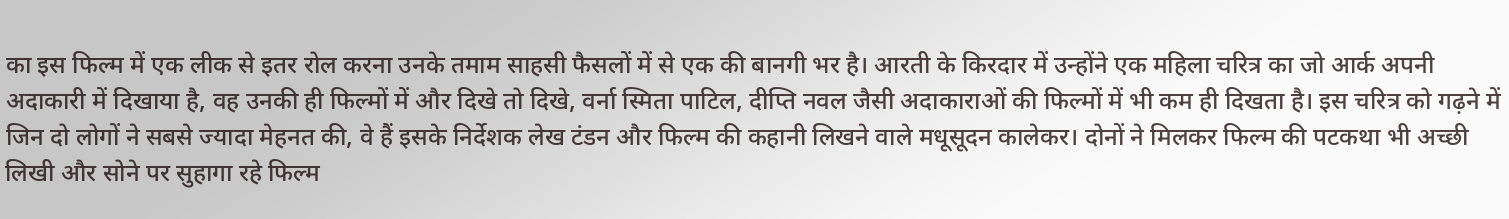का इस फिल्म में एक लीक से इतर रोल करना उनके तमाम साहसी फैसलों में से एक की बानगी भर है। आरती के किरदार में उन्होंने एक महिला चरित्र का जो आर्क अपनी अदाकारी में दिखाया है, वह उनकी ही फिल्मों में और दिखे तो दिखे, वर्ना स्मिता पाटिल, दीप्ति नवल जैसी अदाकाराओं की फिल्मों में भी कम ही दिखता है। इस चरित्र को गढ़ने में जिन दो लोगों ने सबसे ज्यादा मेहनत की, वे हैं इसके निर्देशक लेख टंडन और फिल्म की कहानी लिखने वाले मधूसूदन कालेकर। दोनों ने मिलकर फिल्म की पटकथा भी अच्छी लिखी और सोने पर सुहागा रहे फिल्म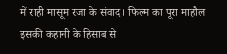में राही मासूम रजा के संवाद। फिल्म का पूरा माहौल इसकी कहानी के हिसाब से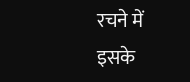रचने में इसके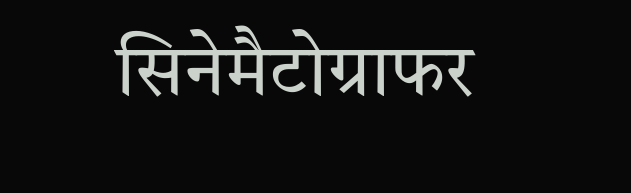सिनेमैटोग्राफर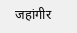जहांगीर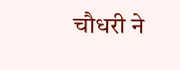चौधरी ने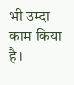भी उम्दा काम किया है।